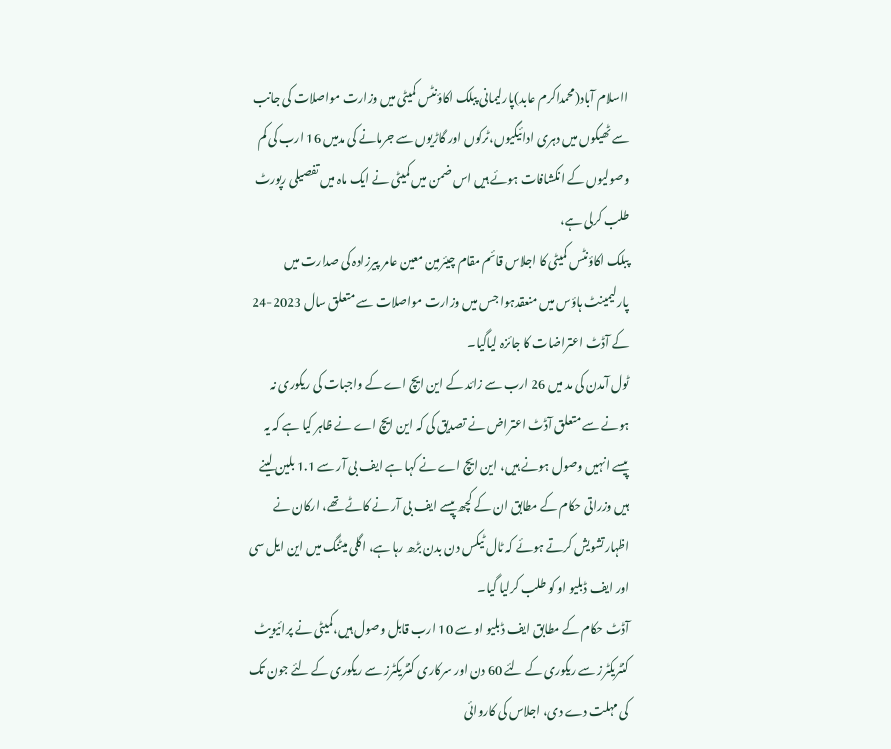ااسلام آباد(محمداکرم عابد)پارلیمانی پبلک اکاؤنٹس کمیٹی میں وزارت مواصلات کی جانب سے ٹھیکوں میں دہری ادائیگیوں،ٹرکوں اور گاڑیوں سے جرمانے کی مدمیں 16 ارب کی کم وصولیوں کے انکشافات ہوئے ہیں اس ضمن میں کمیٹی نے ایک ماہ میں تفصیلی رپورٹ طلب کرلی ہے،
پبلک اکاؤنٹس کمیٹی کا اجلاس قائم مقام چیئرمین معین عامر پیرزادہ کی صدارت میں پارلیمینٹ ہاؤس میں منعقدہوا جس میں وزارت مواصلات سے متعلق سال 2023-24 کے آڈٹ اعتراضات کا جائزہ لیاگیا۔
ٹول آمدن کی مد میں 26 ارب سے زائد کے این ایچ اے کے واجبات کی ریکوری نہ ہونے سے متعلق آڈٹ اعتراض نے تصدیق کی کہ این ایچ اے نے ظاہر کیا ہے کہ یہ پیسے انہیں وصول ہونے ہیں، این ایچ اے نے کہا ہے ایف بی آر سے 1.1 بلین لینے ہیں وزراتی حکام کے مطابق ان کے کچھ پیسے ایف بی آر نے کاٹے تھے، ارکان نے اظہارتشویش کرتے ہوئے کہ ٹال ٹیکس دن بدن بڑھ رہا ہے، اگلی میٹنگ میں این ایل سی اور ایف ڈبلیو او کو طلب کرلیا گیا۔
آڈٹ حکام کے مطابق ایف ڈبلیو او سے 10 ارب قابل وصول ہیں،کمیٹی نے پرائیویٹ کنٹریکٹرز سے ریکوری کے لئے 60 دن اور سرکاری کنٹریکٹرز سے ریکوری کے لئے جون تک کی مہلت دے دی، اجلاس کی کاروائی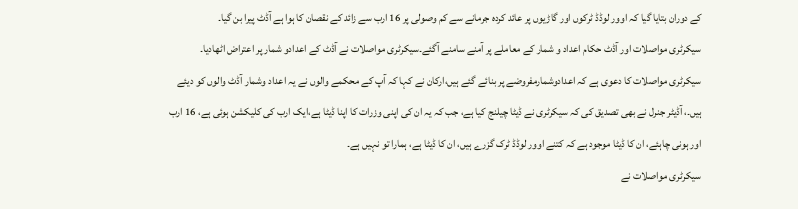کے دوران بتایا گیا کہ اوور لوڈڈ ٹرکوں اور گاڑیوں پر عائد کردہ جرمانے سے کم وصولی پر 16 ارب سے زائد کے نقصان کا ہوا ہے آڈٹ پیرا بن گیا۔
سیکرٹری مواصلات اور آڈٹ حکام اعداد و شمار کے معاملے پر آمنے سامنے آگئے۔سیکرٹری مواصلات نے آڈٹ کے اعدادو شمار پر اعتراض اٹھادیا۔
سیکرٹری مواصلات کا دعوی ہے کہ اعدادوشمارمفروضے پر بنائے گئے ہیں،ارکان نے کہا کہ آپ کے محکمے والوں نے یہ اعداد وشمار آڈٹ والوں کو دیئے ہیں۔، آڈیٹر جنرل نے بھی تصدیق کی کہ سیکرٹری نے ڈیٹا چیلنج کیا ہے، جب کہ یہ ان کی اپنی وزرات کا اپنا ڈیٹا ہے،ایک ارب کی کلیکشن ہوئی ہے، 16 ارب اور ہونی چاہئے، ان کا ڈیٹا موجود ہے کہ کتنے اوور لوڈڈ ٹرک گزرے ہیں، ان کا ڈیٹا ہے، ہمارا تو نہیں ہے۔
سیکرٹری مواصلات نے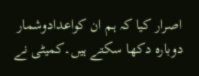اصرار کیا کہ ہم ان کواعدادوشمار دوبارہ دکھا سکتے ہیں۔کمیٹی نے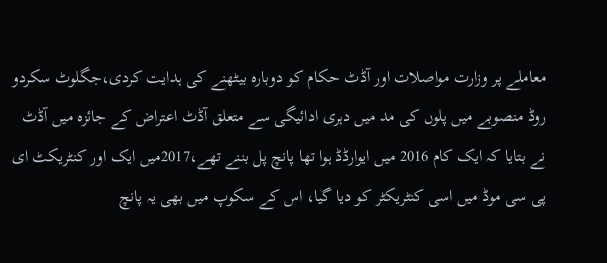معاملے پر وزارت مواصلات اور آڈٹ حکام کو دوبارہ بیٹھنے کی ہدایت کردی،جگلوٹ سکردو روڈ منصوبے میں پلوں کی مد میں دہری ادائیگی سے متعلق آڈٹ اعتراض کے جائزہ میں آڈٹ نے بتایا کہ ایک کام 2016 میں ایوارڈڈ ہوا تھا پانچ پل بننے تھے،2017میں ایک اور کنٹریکٹ ای پی سی موڈ میں اسی کنٹریکٹر کو دیا گیا، اس کے سکوپ میں بھی یہ پانچ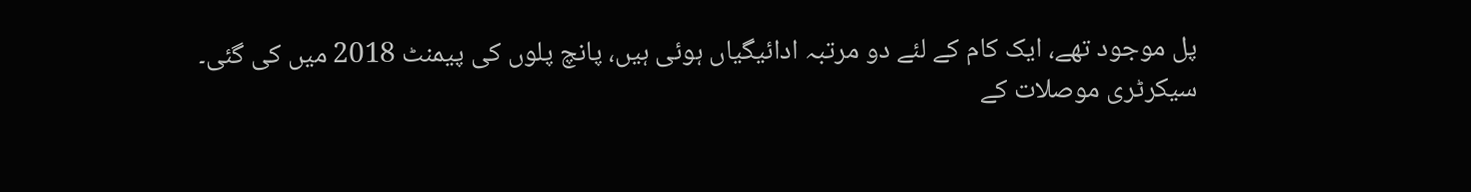پل موجود تھے، ایک کام کے لئے دو مرتبہ ادائیگیاں ہوئی ہیں، پانچ پلوں کی پیمنٹ 2018 میں کی گئی۔
سیکرٹری موصلات کے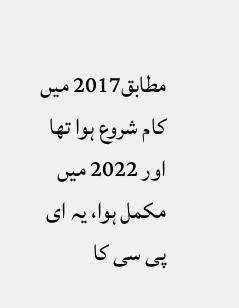مطابق2017 میں کام شروع ہوا تھا اور 2022 میں مکمل ہوا، یہ ای پی سی کا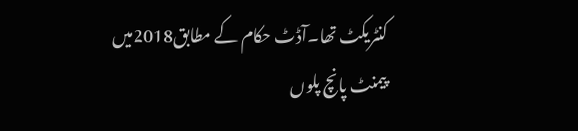کنٹریکٹ تھا۔آڈٹ حکام کے مطابق2018میں پیمنٹ پانچ پلوں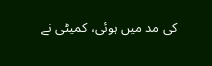کی مد میں ہوئی، کمیٹی نے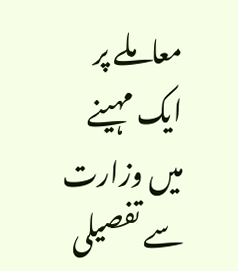معاملے پر ایک مہینے میں وزارت سے تفصیلی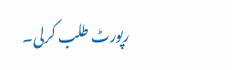رپورٹ طلب کرلی۔